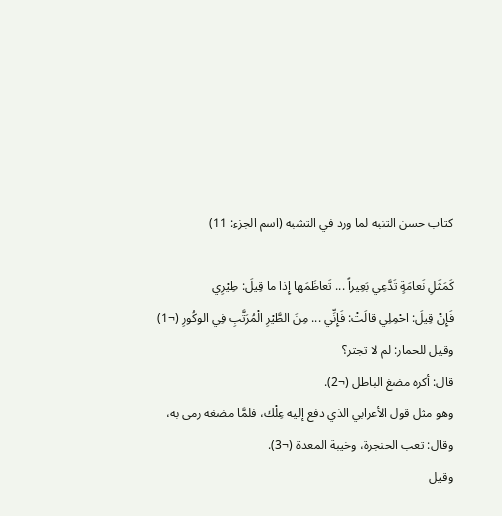كتاب حسن التنبه لما ورد في التشبه (اسم الجزء: 11)

كَمَثَلِ نَعامَةٍ تَدَّعِي بَعِيراً ... تَعاظَمَها إِذا ما قِيلَ: طِيْرِي
فَإِنْ قِيلَ: احْمِلِي قالَتْ: فَإِنِّي ... مِنَ الطَّيْرِ الْمُرَتَّبِ فِي الوكُورِ (¬1)
وقيل للحمار: لم لا تجتر؟
قال: أكره مضغ الباطل (¬2).
وهو مثل قول الأعرابي الذي دفع إليه عِلْك، فلمَّا مضغه رمى به، وقال: تعب الحنجرة، وخيبة المعدة (¬3).
وقيل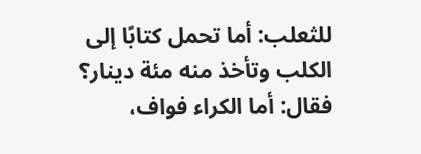للثعلب: أما تحمل كتابًا إلى الكلب وتأخذ منه مئة دينار؟
فقال: أما الكراء فواف،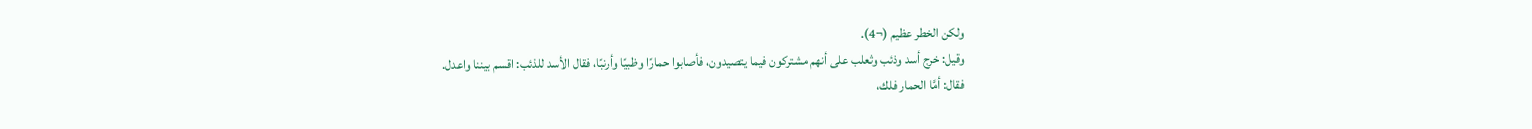ولكن الخطر عظيم (¬4).
وقيل: خرج أسد وذئب وثعلب على أنهم مشتركون فيما يتصيدون، فأصابوا حمارًا وظبيًا وأرنبًا، فقال الأسد للذئب: اقسم بيننا واعدل.
فقال: أمَّا الحمار فلك،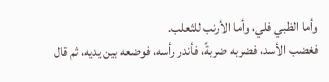وأما الظبي فلي، وأما الأرنب للثعلب.
فغضب الأسد، فضربه ضربةً، فأندر رأسه، فوضعه بين يديه، ثم قال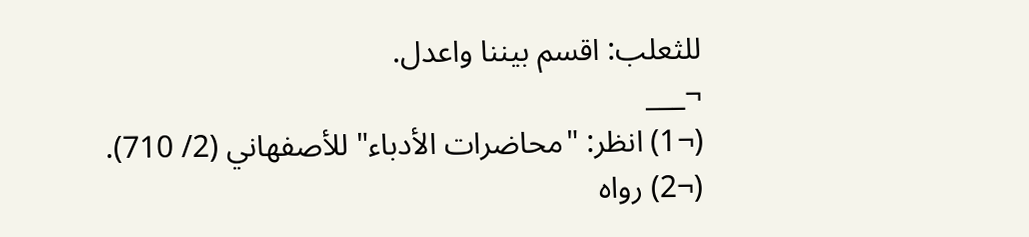للثعلب: اقسم بيننا واعدل.
¬___
(¬1) انظر: "محاضرات الأدباء" للأصفهاني (2/ 710).
(¬2) رواه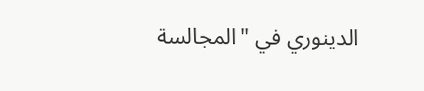الدينوري في "المجالسة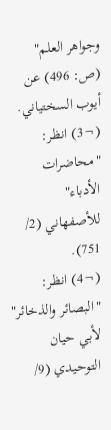وجواهر العلم" (ص: 496) عن أيوب السختياني.
(¬3) انظر: "محاضرات الأدباء" للأصفهاني (2/ 751).
(¬4) انظر: "البصائر والذخائر" لأبي حيان التوحيدي (9/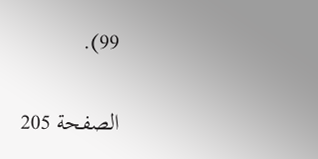99).

الصفحة 205